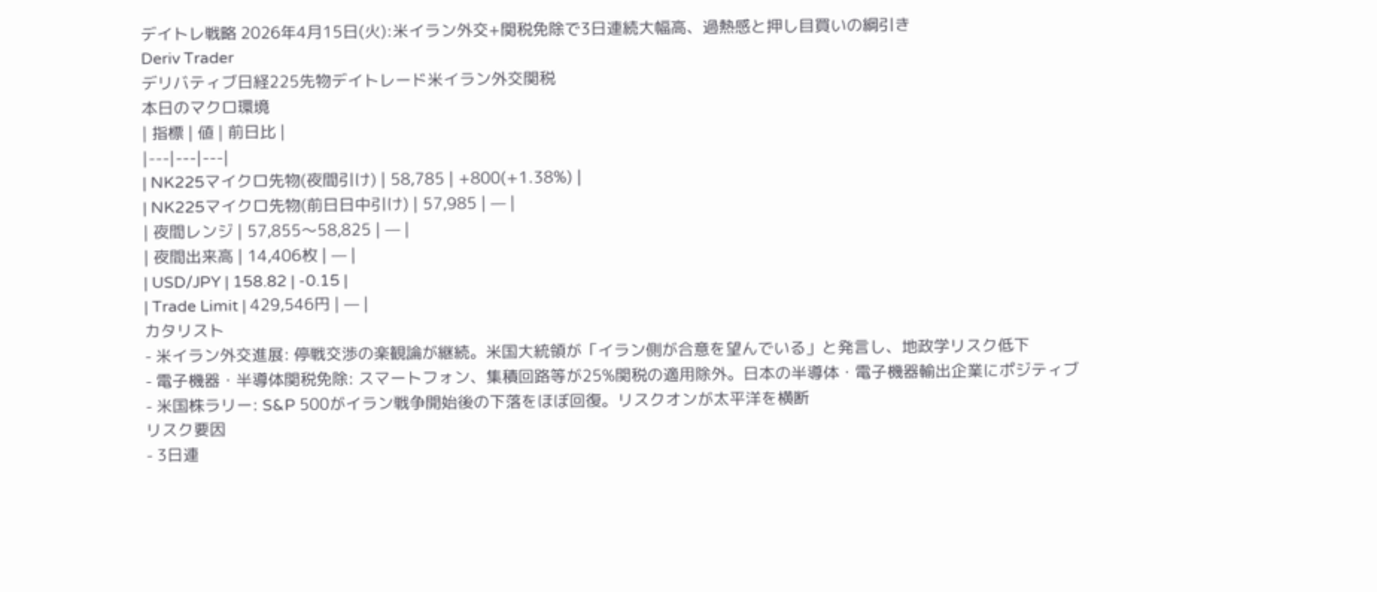デイトレ戦略 2026年4月15日(火):米イラン外交+関税免除で3日連続大幅高、過熱感と押し目買いの綱引き
Deriv Trader
デリバティブ日経225先物デイトレード米イラン外交関税
本日のマクロ環境
| 指標 | 値 | 前日比 |
|---|---|---|
| NK225マイクロ先物(夜間引け) | 58,785 | +800(+1.38%) |
| NK225マイクロ先物(前日日中引け) | 57,985 | — |
| 夜間レンジ | 57,855〜58,825 | — |
| 夜間出来高 | 14,406枚 | — |
| USD/JPY | 158.82 | -0.15 |
| Trade Limit | 429,546円 | — |
カタリスト
- 米イラン外交進展: 停戦交渉の楽観論が継続。米国大統領が「イラン側が合意を望んでいる」と発言し、地政学リスク低下
- 電子機器・半導体関税免除: スマートフォン、集積回路等が25%関税の適用除外。日本の半導体・電子機器輸出企業にポジティブ
- 米国株ラリー: S&P 500がイラン戦争開始後の下落をほぼ回復。リスクオンが太平洋を横断
リスク要因
- 3日連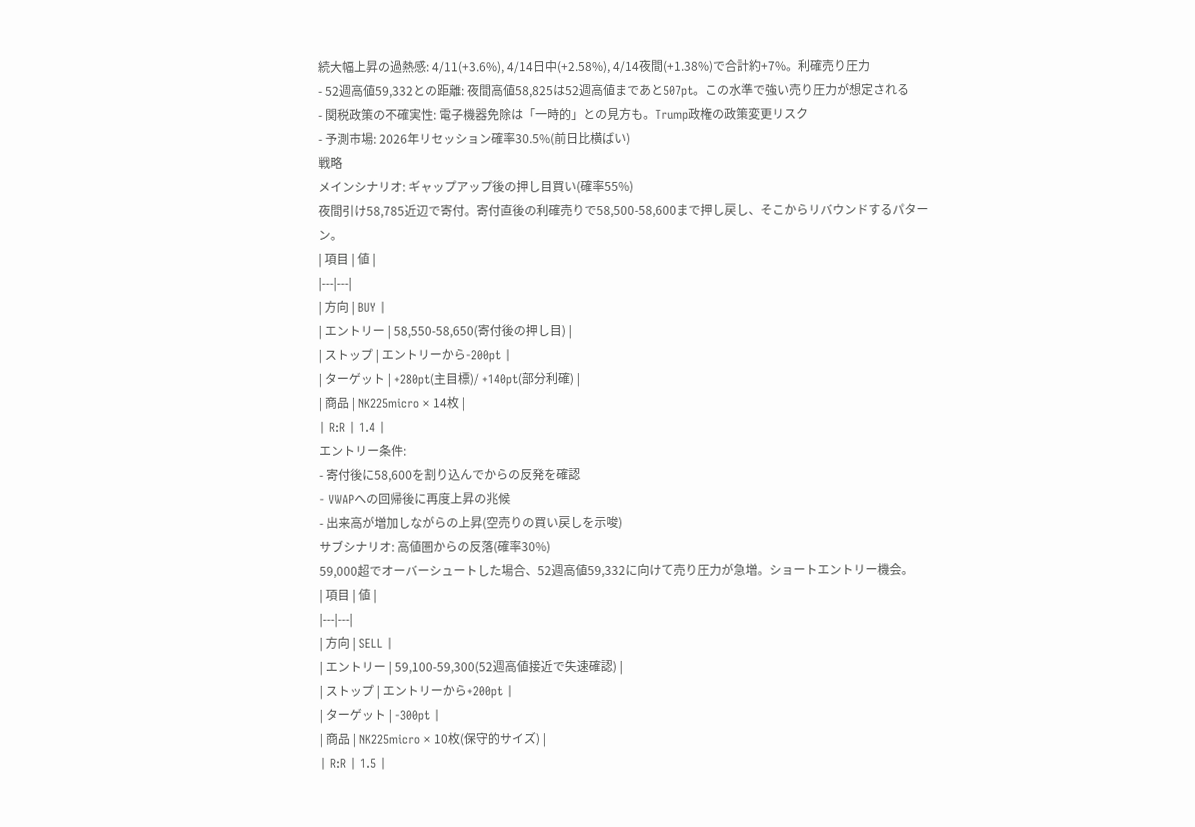続大幅上昇の過熱感: 4/11(+3.6%), 4/14日中(+2.58%), 4/14夜間(+1.38%)で合計約+7%。利確売り圧力
- 52週高値59,332との距離: 夜間高値58,825は52週高値まであと507pt。この水準で強い売り圧力が想定される
- 関税政策の不確実性: 電子機器免除は「一時的」との見方も。Trump政権の政策変更リスク
- 予測市場: 2026年リセッション確率30.5%(前日比横ばい)
戦略
メインシナリオ: ギャップアップ後の押し目買い(確率55%)
夜間引け58,785近辺で寄付。寄付直後の利確売りで58,500-58,600まで押し戻し、そこからリバウンドするパターン。
| 項目 | 値 |
|---|---|
| 方向 | BUY |
| エントリー | 58,550-58,650(寄付後の押し目) |
| ストップ | エントリーから-200pt |
| ターゲット | +280pt(主目標)/ +140pt(部分利確) |
| 商品 | NK225micro × 14枚 |
| R:R | 1.4 |
エントリー条件:
- 寄付後に58,600を割り込んでからの反発を確認
- VWAPへの回帰後に再度上昇の兆候
- 出来高が増加しながらの上昇(空売りの買い戻しを示唆)
サブシナリオ: 高値圏からの反落(確率30%)
59,000超でオーバーシュートした場合、52週高値59,332に向けて売り圧力が急増。ショートエントリー機会。
| 項目 | 値 |
|---|---|
| 方向 | SELL |
| エントリー | 59,100-59,300(52週高値接近で失速確認) |
| ストップ | エントリーから+200pt |
| ターゲット | -300pt |
| 商品 | NK225micro × 10枚(保守的サイズ) |
| R:R | 1.5 |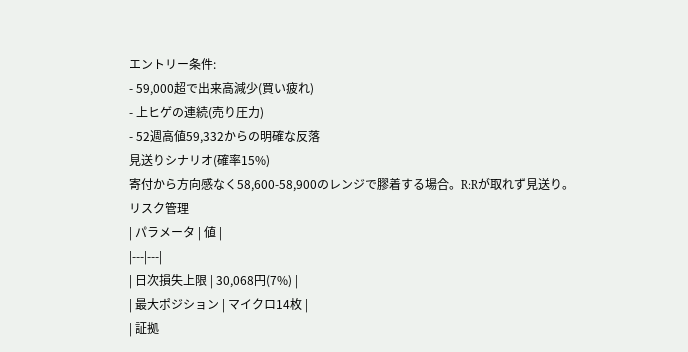エントリー条件:
- 59,000超で出来高減少(買い疲れ)
- 上ヒゲの連続(売り圧力)
- 52週高値59,332からの明確な反落
見送りシナリオ(確率15%)
寄付から方向感なく58,600-58,900のレンジで膠着する場合。R:Rが取れず見送り。
リスク管理
| パラメータ | 値 |
|---|---|
| 日次損失上限 | 30,068円(7%) |
| 最大ポジション | マイクロ14枚 |
| 証拠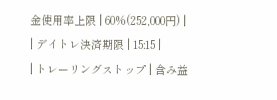金使用率上限 | 60%(252,000円) |
| デイトレ決済期限 | 15:15 |
| トレーリングストップ | 含み益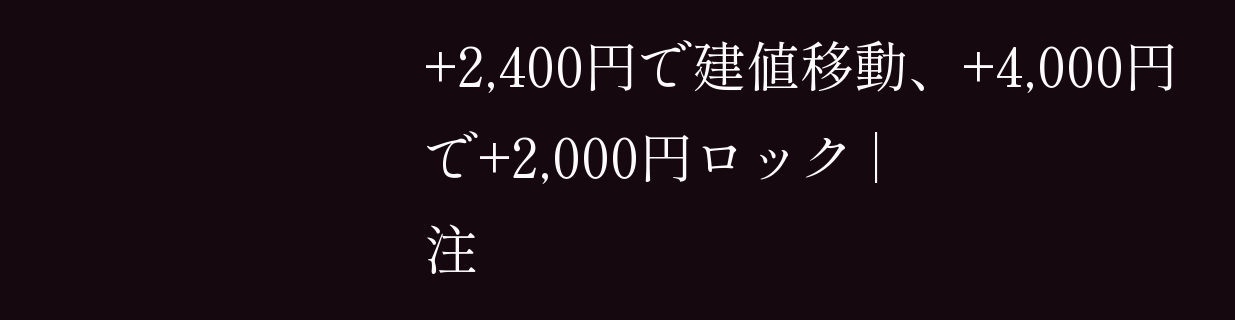+2,400円で建値移動、+4,000円で+2,000円ロック |
注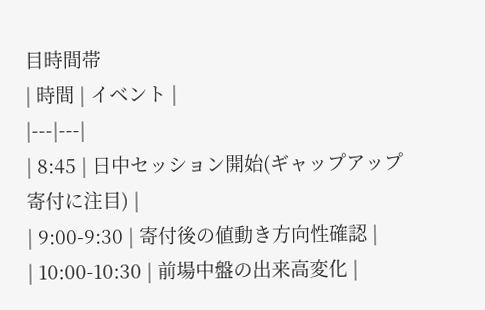目時間帯
| 時間 | イベント |
|---|---|
| 8:45 | 日中セッション開始(ギャップアップ寄付に注目) |
| 9:00-9:30 | 寄付後の値動き方向性確認 |
| 10:00-10:30 | 前場中盤の出来高変化 |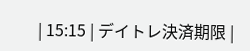| 15:15 | デイトレ決済期限 |